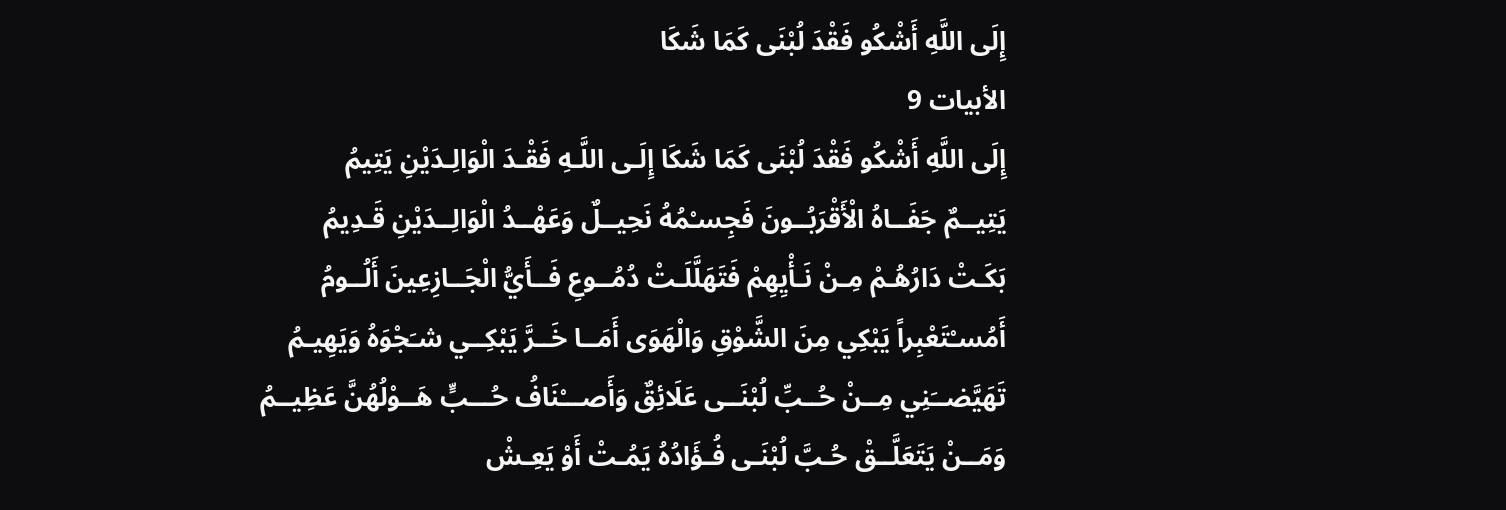إِلَى اللَّهِ أَشْكُو فَقْدَ لُبْنَى كَمَا شَكَا
الأبيات 9
إِلَى اللَّهِ أَشْكُو فَقْدَ لُبْنَى كَمَا شَكَا إِلَـى اللَّـهِ فَقْـدَ الْوَالِـدَيْنِ يَتِيمُ
يَتِيــمٌ جَفَــاهُ الْأَقْرَبُــونَ فَجِسـْمُهُ نَحِيــلٌ وَعَهْــدُ الْوَالِــدَيْنِ قَـدِيمُ
بَكَـتْ دَارُهُـمْ مِـنْ نَـأْيِهِمْ فَتَهَلَّلَـتْ دُمُــوعِ فَــأَيُّ الْجَــازِعِينَ أَلُــومُ
أَمُسـْتَعْبِراً يَبْكِي مِنَ الشَّوْقِ وَالْهَوَى أَمَــا خَــرَّ يَبْكِــي شـَجْوَهُ وَيَهِيـمُ
تَهَيَّضــَنِي مِــنْ حُــبِّ لُبْنَــى عَلَائِقٌ وَأَصـــْنَافُ حُـــبٍّ هَــوْلُهُنَّ عَظِيــمُ
وَمَــنْ يَتَعَلَّــقْ حُـبَّ لُبْنَـى فُـؤَادُهُ يَمُـتْ أَوْ يَعِـشْ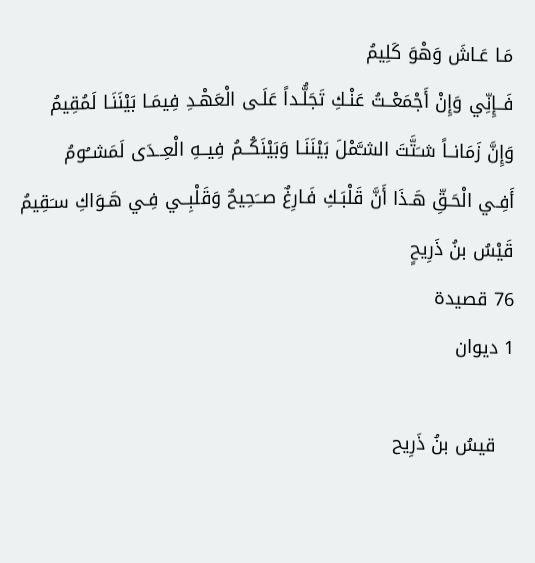مَـا عَـاشَ وَهْوَ كَلِيمُ
فَــإِنِّي وَإِنْ أَجْمَعْــتُ عَنْـكِ تَجَلُّـداً عَلَـى الْعَهْـدِ فِيمَـا بَيْنَنَـا لَمُقِيمُ
وَإِنَّ زَمَانــاً شـَتَّتَ الشـَّمْلَ بَيْنَنَـا وَبَيْنَكُــمُ فِيــهِ الْعِــدَى لَمَشــُومُ
أَفِـي الْحَـقِّ هَـذَا أَنَّ قَلْبَـكِ فَـارِغٌ صــَحِيحٌ وَقَلْبِــي فِـي هَـوَاكِ سـَقِيمُ
قَيْسُ بنُ ذَرِيحٍ
76 قصيدة
1 ديوان

   قيسُ بنُ ذَرِيح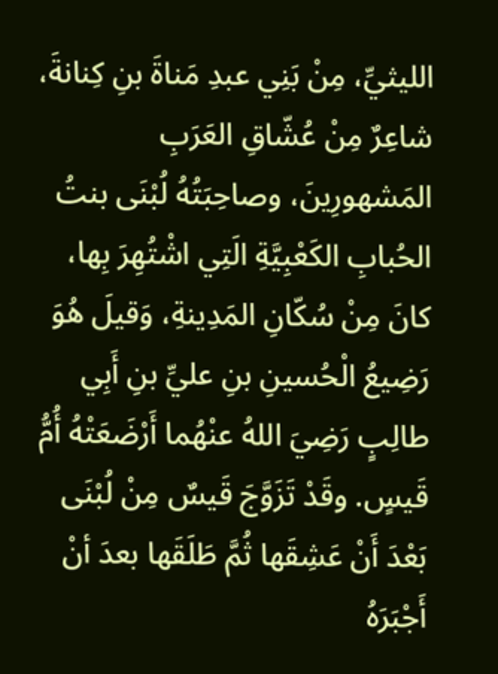الليثيِّ، مِنْ بَنِي عبدِ مَناةَ بنِ كِنانةَ، شاعِرٌ مِنْ عُشّاقِ العَرَبِ المَشهورِينَ، وصاحِبَتُهُ لُبْنَى بنتُ الحُبابِ الكَعْبِيَّةِ الَتِي اشْتُهِرَ بِها، كانَ مِنْ سُكّانِ المَدِينةِ، وَقيلَ هُوَ رَضِيعُ الْحُسينِ بنِ عليِّ بنِ أَبِي طالِبٍ رَضِيَ اللهُ عنْهُما أَرْضَعَتْهُ أُمُّ قَيسٍ. وقَدْ تَزَوَّجَ قَيسٌ مِنْ لُبْنَى بَعْدَ أَنْ عَشِقَها ثُمَّ طَلَقَها بعدَ أنْ أَجْبَرَهُ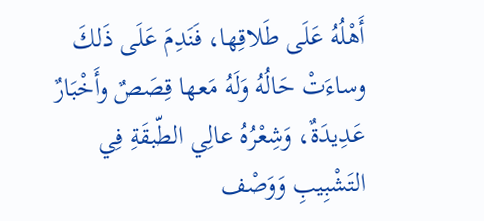أَهْلُهُ عَلَى طَلاقِها، فَنَدِمَ عَلَى ذَلكَ وساءَتْ حَالُهُ وَلَهُ مَعها قِصَصٌ وأَخْبَارٌ عَدِيدَةٌ، وَشِعْرُهُ عالِي الطّبقَةِ فِي التَشْبِيبِ وَوَصْف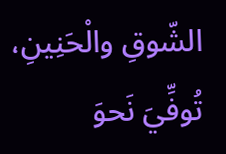الشّوقِ والْحَنِينِ، تُوفِّيَ نَحوَ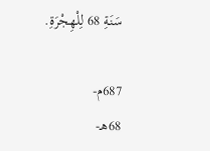سَنَةِ 68 لِلْهِجْرَةِ.

687م-
68هـ-